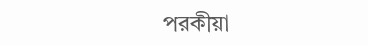পরকীয়া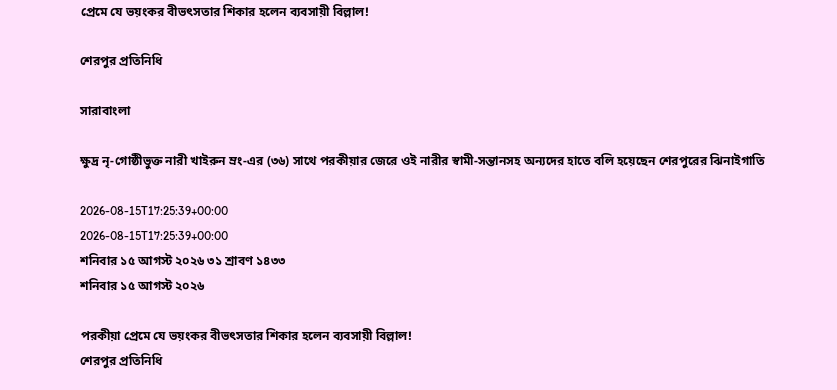প্রেমে যে ভয়ংকর বীভৎসতার শিকার হলেন ব্যবসায়ী বিল্লাল!

শেরপুর প্রতিনিধি

সারাবাংলা

ক্ষুদ্র নৃ-গোষ্ঠীভুক্ত নারী খাইরুন ম্রং-এর (৩৬) সাথে পরকীয়ার জেরে ওই নারীর স্বামী-সন্তানসহ অন্যদের হাতে বলি হয়েছেন শেরপুরের ঝিনাইগাতি

2026-08-15T17:25:39+00:00
2026-08-15T17:25:39+00:00
শনিবার ১৫ আগস্ট ২০২৬ ৩১ শ্রাবণ ১৪৩৩
শনিবার ১৫ আগস্ট ২০২৬

পরকীয়া প্রেমে যে ভয়ংকর বীভৎসতার শিকার হলেন ব্যবসায়ী বিল্লাল!
শেরপুর প্রতিনিধি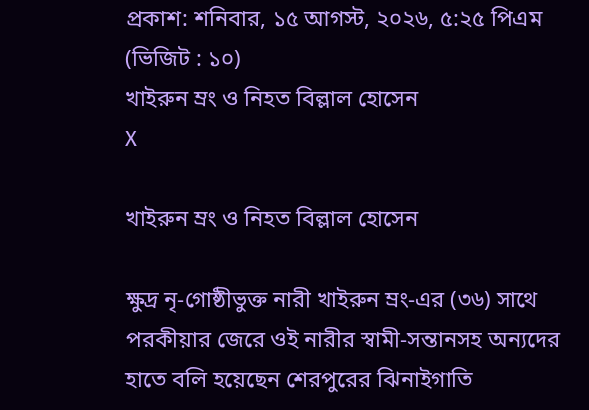প্রকাশ: শনিবার, ১৫ আগস্ট, ২০২৬, ৫:২৫ পিএম   (ভিজিট : ১০)
খাইরুন ম্রং ও নিহত বিল্লাল হোসেন
X

খাইরুন ম্রং ও নিহত বিল্লাল হোসেন

ক্ষুদ্র নৃ-গোষ্ঠীভুক্ত নারী খাইরুন ম্রং-এর (৩৬) সাথে পরকীয়ার জেরে ওই নারীর স্বামী-সন্তানসহ অন্যদের হাতে বলি হয়েছেন শেরপুরের ঝিনাইগাতি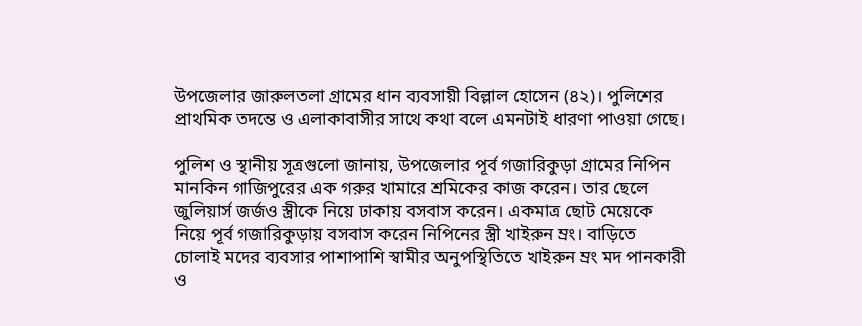উপজেলার জারুলতলা গ্রামের ধান ব্যবসায়ী বিল্লাল হোসেন (৪২)। পুলিশের প্রাথমিক তদন্তে ও এলাকাবাসীর সাথে কথা বলে এমনটাই ধারণা পাওয়া গেছে।

পুলিশ ও স্থানীয় সূত্রগুলো জানায়, উপজেলার পূর্ব গজারিকুড়া গ্রামের নিপিন মানকিন গাজিপুরের এক গরুর খামারে শ্রমিকের কাজ করেন। তার ছেলে জুলিয়ার্স জর্জও স্ত্রীকে নিয়ে ঢাকায় বসবাস করেন। একমাত্র ছোট মেয়েকে নিয়ে পূর্ব গজারিকুড়ায় বসবাস করেন নিপিনের স্ত্রী খাইরুন ম্রং। বাড়িতে চোলাই মদের ব্যবসার পাশাপাশি স্বামীর অনুপস্থিতিতে খাইরুন ম্রং মদ পানকারী ও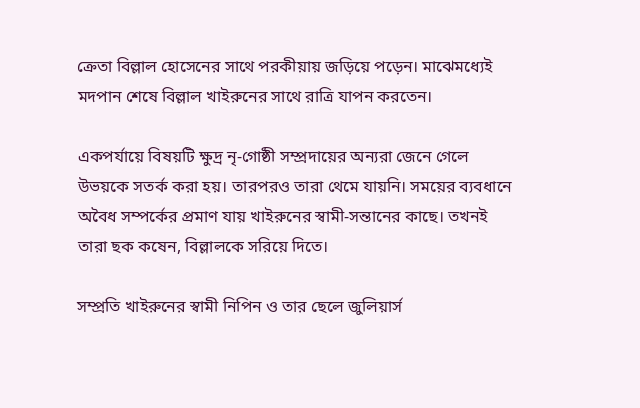ক্রেতা বিল্লাল হোসেনের সাথে পরকীয়ায় জড়িয়ে পড়েন। মাঝেমধ্যেই মদপান শেষে বিল্লাল খাইরুনের সাথে রাত্রি যাপন করতেন।

একপর্যায়ে বিষয়টি ক্ষুদ্র নৃ-গোষ্ঠী সম্প্রদায়ের অন্যরা জেনে গেলে উভয়কে সতর্ক করা হয়। তারপরও তারা থেমে যায়নি। সময়ের ব্যবধানে অবৈধ সম্পর্কের প্রমাণ যায় খাইরুনের স্বামী-সন্তানের কাছে। তখনই তারা ছক কষেন, বিল্লালকে সরিয়ে দিতে।

সম্প্রতি খাইরুনের স্বামী নিপিন ও তার ছেলে জুলিয়ার্স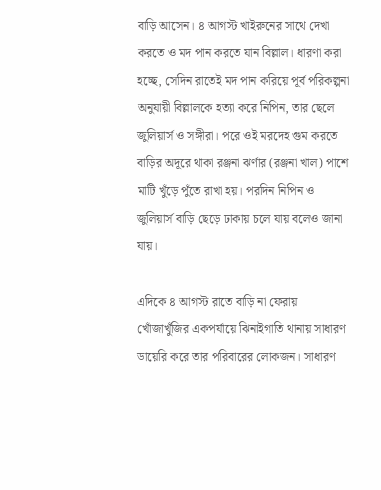বাড়ি আসেন। ৪ আগস্ট খাইরুনের সাথে দেখা করতে ও মদ পান করতে যান বিল্লাল। ধারণা করা হচ্ছে, সেদিন রাতেই মদ পান করিয়ে পূর্ব পরিকল্পনা অনুযায়ী বিল্লালকে হত্যা করে নিপিন, তার ছেলে জুলিয়ার্স ও সঙ্গীরা। পরে ওই মরদেহ গুম করতে বাড়ির অদূরে থাকা রঞ্জনা ঝর্ণার (রঞ্জনা খাল) পাশে মাটি খুঁড়ে পুঁতে রাখা হয়। পরদিন নিপিন ও জুলিয়ার্স বাড়ি ছেড়ে ঢাকায় চলে যায় বলেও জানা যায়।

এদিকে ৪ আগস্ট রাতে বাড়ি না ফেরায় খোঁজাখুঁজির একপর্যায়ে ঝিনাইগাতি থানায় সাধারণ ডায়েরি করে তার পরিবারের লোকজন। সাধারণ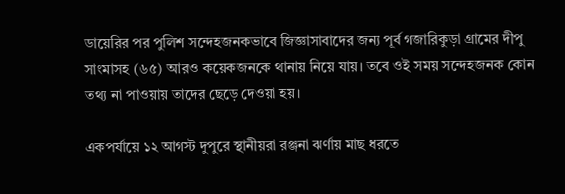ডায়েরির পর পুলিশ সন্দেহজনকভাবে জিজ্ঞাসাবাদের জন্য পূর্ব গজারিকুড়া গ্রামের দীপু সাংমাসহ (৬৫) আরও কয়েকজনকে থানায় নিয়ে যায়। তবে ওই সময় সন্দেহজনক কোন তথ্য না পাওয়ায় তাদের ছেড়ে দেওয়া হয়।

একপর্যায়ে ১২ আগস্ট দুপুরে স্থানীয়রা রঞ্জনা ঝর্ণায় মাছ ধরতে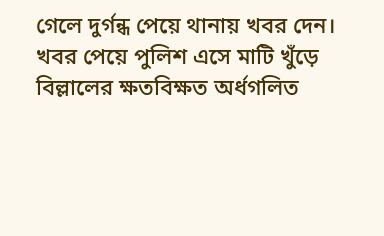গেলে দুর্গন্ধ পেয়ে থানায় খবর দেন। খবর পেয়ে পুলিশ এসে মাটি খুঁড়ে বিল্লালের ক্ষতবিক্ষত অর্ধগলিত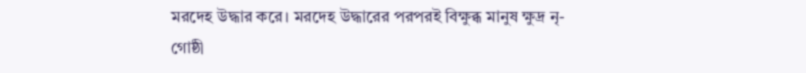মরদেহ উদ্ধার করে। মরদেহ উদ্ধারের পরপরই বিক্ষুব্ধ মানুষ ক্ষুদ্র নৃ-গোষ্ঠী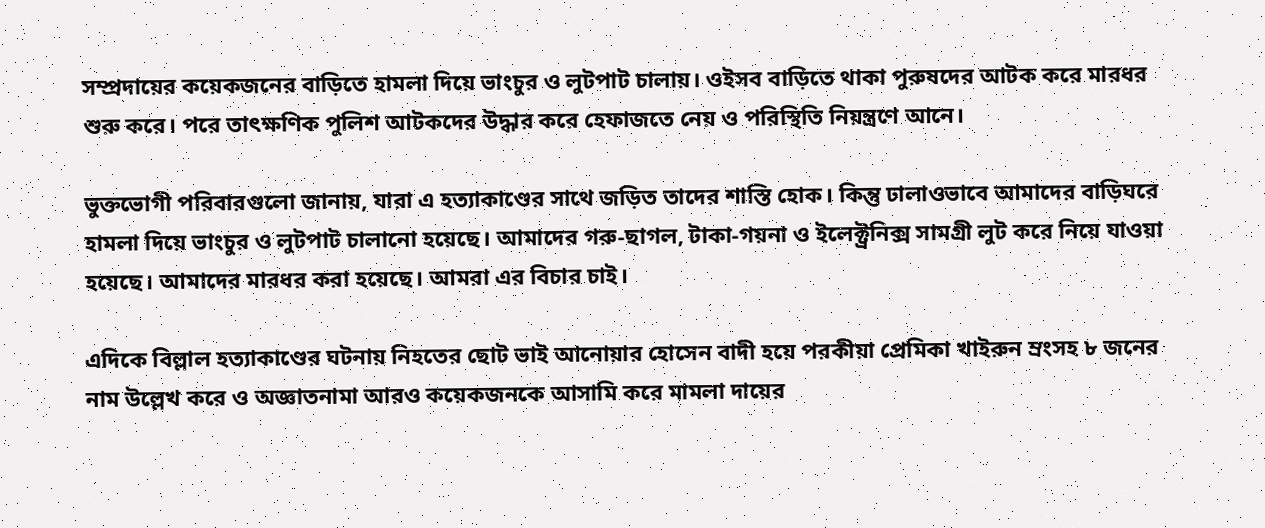সম্প্রদায়ের কয়েকজনের বাড়িতে হামলা দিয়ে ভাংচুর ও লুটপাট চালায়। ওইসব বাড়িতে থাকা পুরুষদের আটক করে মারধর শুরু করে। পরে তাৎক্ষণিক পুলিশ আটকদের উদ্ধার করে হেফাজতে নেয় ও পরিস্থিতি নিয়ন্ত্রণে আনে।

ভুক্তভোগী পরিবারগুলো জানায়, যারা এ হত্যাকাণ্ডের সাথে জড়িত তাদের শাস্তি হোক। কিন্তু ঢালাওভাবে আমাদের বাড়িঘরে হামলা দিয়ে ভাংচুর ও লুটপাট চালানো হয়েছে। আমাদের গরু-ছাগল, টাকা-গয়না ও ইলেক্ট্রনিক্স সামগ্রী লুট করে নিয়ে যাওয়া হয়েছে। আমাদের মারধর করা হয়েছে। আমরা এর বিচার চাই।

এদিকে বিল্লাল হত্যাকাণ্ডের ঘটনায় নিহতের ছোট ভাই আনোয়ার হোসেন বাদী হয়ে পরকীয়া প্রেমিকা খাইরুন ম্রংসহ ৮ জনের নাম উল্লেখ করে ও অজ্ঞাতনামা আরও কয়েকজনকে আসামি করে মামলা দায়ের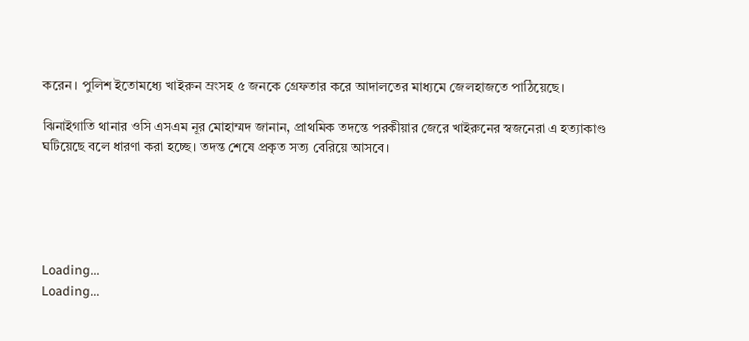করেন। পুলিশ ইতোমধ্যে খাইরুন ম্রংসহ ৫ জনকে গ্রেফতার করে আদালতের মাধ্যমে জেলহাজতে পাঠিয়েছে।

ঝিনাইগাতি থানার ওসি এসএম নূর মোহাম্মদ জানান, প্রাথমিক তদন্তে পরকীয়ার জেরে খাইরুনের স্বজনেরা এ হত্যাকাণ্ড ঘটিয়েছে বলে ধারণা করা হচ্ছে। তদন্ত শেষে প্রকৃত সত্য বেরিয়ে আসবে।





Loading...
Loading...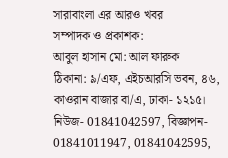সারাবাংলা এর আরও খবর
সম্পাদক ও প্রকাশক:
আবুল হাসান মো: আল ফারুক
ঠিকানা: ৯/এফ, এইচআরসি ভবন, ৪৬, কাওরান বাজার বা/এ, ঢাকা- ১২১৫।
নিউজ- 01841042597, বিজ্ঞাপন- 01841011947, 01841042595,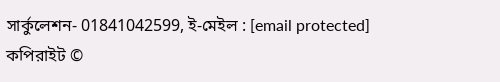সার্কুলেশন- 01841042599, ই-মেইল : [email protected]
কপিরাইট ©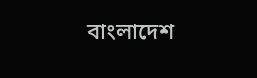বাংলাদেশ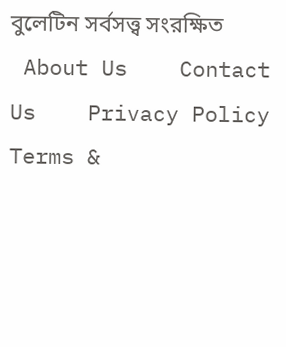বুলেটিন সর্বসত্ত্ব সংরক্ষিত
 About Us    Contact Us    Privacy Policy    Terms &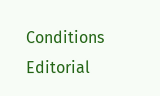Conditions    Editorial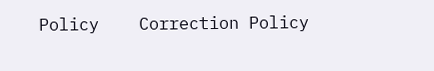Policy    Correction Policy